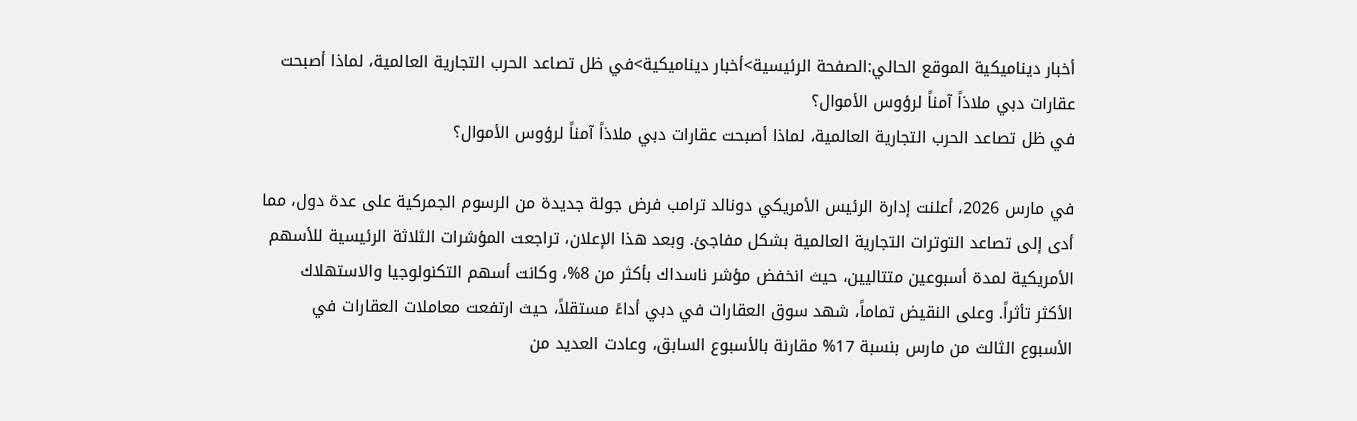أخبار ديناميكية الموقع الحالي:الصفحة الرئيسية>أخبار ديناميكية>في ظل تصاعد الحرب التجارية العالمية، لماذا أصبحت عقارات دبي ملاذاً آمناً لرؤوس الأموال؟
في ظل تصاعد الحرب التجارية العالمية، لماذا أصبحت عقارات دبي ملاذاً آمناً لرؤوس الأموال؟

في مارس 2026، أعلنت إدارة الرئيس الأمريكي دونالد ترامب فرض جولة جديدة من الرسوم الجمركية على عدة دول، مما أدى إلى تصاعد التوترات التجارية العالمية بشكل مفاجئ. وبعد هذا الإعلان، تراجعت المؤشرات الثلاثة الرئيسية للأسهم الأمريكية لمدة أسبوعين متتاليين، حيث انخفض مؤشر ناسداك بأكثر من 8%، وكانت أسهم التكنولوجيا والاستهلاك الأكثر تأثراً. وعلى النقيض تماماً، شهد سوق العقارات في دبي أداءً مستقلاً، حيث ارتفعت معاملات العقارات في الأسبوع الثالث من مارس بنسبة 17% مقارنة بالأسبوع السابق، وعادت العديد من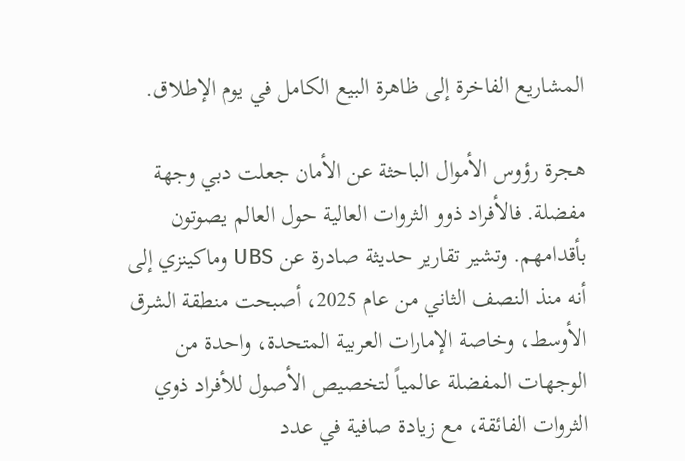المشاريع الفاخرة إلى ظاهرة البيع الكامل في يوم الإطلاق.

هجرة رؤوس الأموال الباحثة عن الأمان جعلت دبي وجهة مفضلة. فالأفراد ذوو الثروات العالية حول العالم يصوتون بأقدامهم. وتشير تقارير حديثة صادرة عن UBS وماكينزي إلى أنه منذ النصف الثاني من عام 2025، أصبحت منطقة الشرق الأوسط، وخاصة الإمارات العربية المتحدة، واحدة من الوجهات المفضلة عالمياً لتخصيص الأصول للأفراد ذوي الثروات الفائقة، مع زيادة صافية في عدد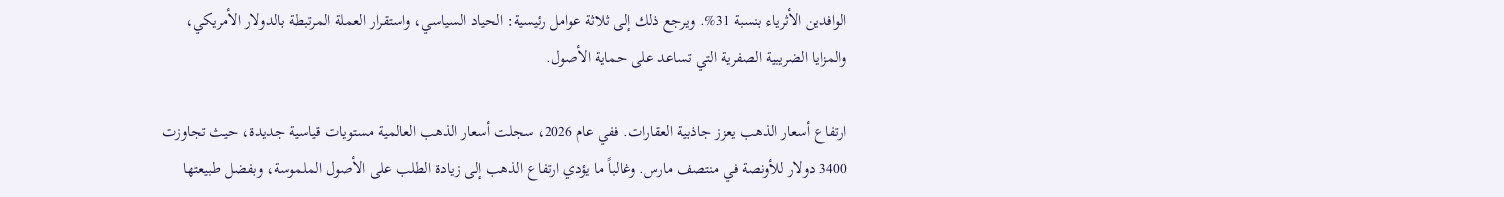الوافدين الأثرياء بنسبة 31%. ويرجع ذلك إلى ثلاثة عوامل رئيسية: الحياد السياسي، واستقرار العملة المرتبطة بالدولار الأمريكي، والمزايا الضريبية الصفرية التي تساعد على حماية الأصول.

ارتفاع أسعار الذهب يعزز جاذبية العقارات. ففي عام 2026، سجلت أسعار الذهب العالمية مستويات قياسية جديدة، حيث تجاوزت 3400 دولار للأونصة في منتصف مارس. وغالباً ما يؤدي ارتفاع الذهب إلى زيادة الطلب على الأصول الملموسة، وبفضل طبيعتها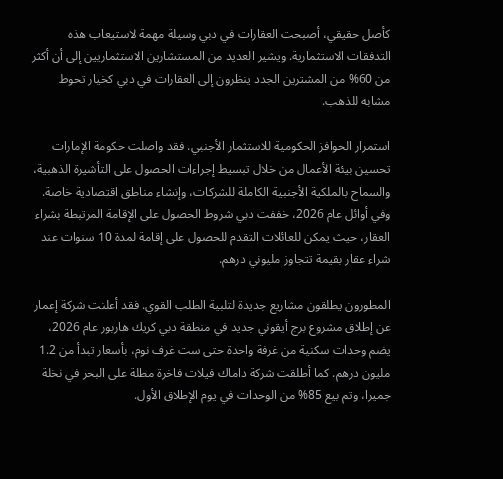كأصل حقيقي، أصبحت العقارات في دبي وسيلة مهمة لاستيعاب هذه التدفقات الاستثمارية. ويشير العديد من المستشارين الاستثماريين إلى أن أكثر من 60% من المشترين الجدد ينظرون إلى العقارات في دبي كخيار تحوط مشابه للذهب.

استمرار الحوافز الحكومية للاستثمار الأجنبي. فقد واصلت حكومة الإمارات تحسين بيئة الأعمال من خلال تبسيط إجراءات الحصول على التأشيرة الذهبية، والسماح بالملكية الأجنبية الكاملة للشركات، وإنشاء مناطق اقتصادية خاصة. وفي أوائل عام 2026، خففت دبي شروط الحصول على الإقامة المرتبطة بشراء العقار، حيث يمكن للعائلات التقدم للحصول على إقامة لمدة 10 سنوات عند شراء عقار بقيمة تتجاوز مليوني درهم.

المطورون يطلقون مشاريع جديدة لتلبية الطلب القوي. فقد أعلنت شركة إعمار عن إطلاق مشروع برج أيقوني جديد في منطقة دبي كريك هاربور عام 2026، يضم وحدات سكنية من غرفة واحدة حتى ست غرف نوم، بأسعار تبدأ من 1.2 مليون درهم. كما أطلقت شركة داماك فيلات فاخرة مطلة على البحر في نخلة جميرا، وتم بيع 85% من الوحدات في يوم الإطلاق الأول.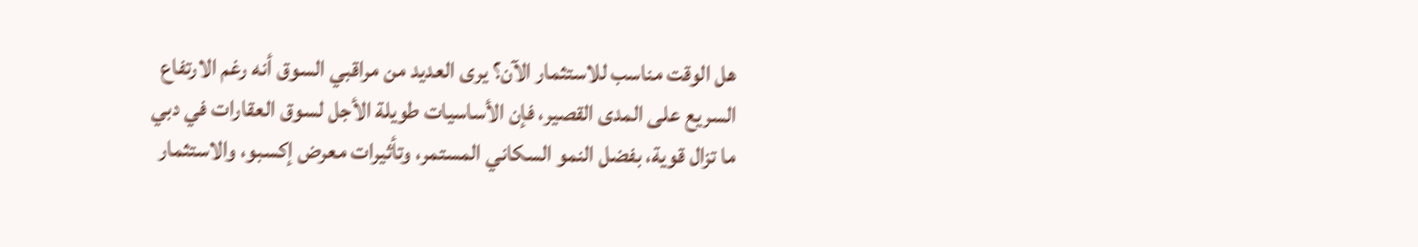هل الوقت مناسب للاستثمار الآن؟ يرى العديد من مراقبي السوق أنه رغم الارتفاع السريع على المدى القصير، فإن الأساسيات طويلة الأجل لسوق العقارات في دبي ما تزال قوية، بفضل النمو السكاني المستمر، وتأثيرات معرض إكسبو، والاستثمار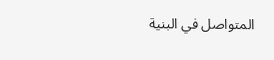المتواصل في البنية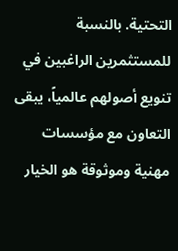التحتية. بالنسبة للمستثمرين الراغبين في تنويع أصولهم عالمياً، يبقى التعاون مع مؤسسات مهنية وموثوقة هو الخيار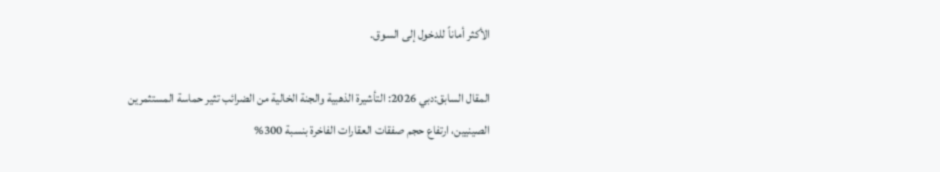الأكثر أماناً للدخول إلى السوق.

المقال السابق:دبي 2026: التأشيرة الذهبية والجنة الخالية من الضرائب تثير حماسة المستثمرين الصينيين، ارتفاع حجم صفقات العقارات الفاخرة بنسبة 300%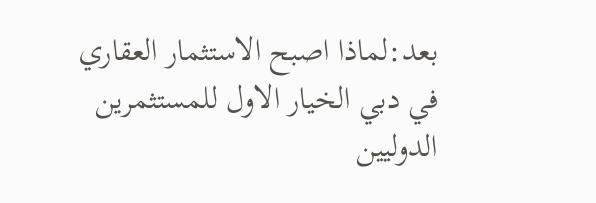بعد:لماذا اصبح الاستثمار العقاري في دبي الخيار الاول للمستثمرين الدوليين